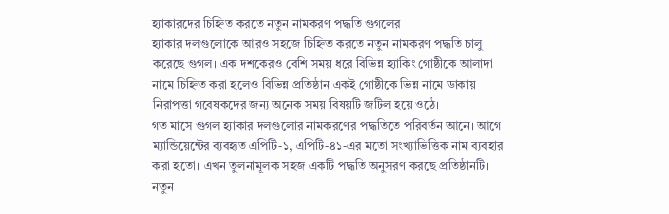হ্যাকারদের চিহ্নিত করতে নতুন নামকরণ পদ্ধতি গুগলের
হ্যাকার দলগুলোকে আরও সহজে চিহ্নিত করতে নতুন নামকরণ পদ্ধতি চালু করেছে গুগল। এক দশকেরও বেশি সময় ধরে বিভিন্ন হ্যাকিং গোষ্ঠীকে আলাদা নামে চিহ্নিত করা হলেও বিভিন্ন প্রতিষ্ঠান একই গোষ্ঠীকে ভিন্ন নামে ডাকায় নিরাপত্তা গবেষকদের জন্য অনেক সময় বিষয়টি জটিল হয়ে ওঠে।
গত মাসে গুগল হ্যাকার দলগুলোর নামকরণের পদ্ধতিতে পরিবর্তন আনে। আগে ম্যান্ডিয়েন্টের ব্যবহৃত এপিটি-১, এপিটি-৪১-এর মতো সংখ্যাভিত্তিক নাম ব্যবহার করা হতো। এখন তুলনামূলক সহজ একটি পদ্ধতি অনুসরণ করছে প্রতিষ্ঠানটি।
নতুন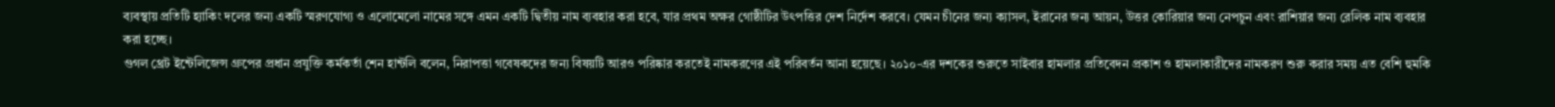ব্যবস্থায় প্রতিটি হ্যাকিং দলের জন্য একটি স্মরণযোগ্য ও এলোমেলো নামের সঙ্গে এমন একটি দ্বিতীয় নাম ব্যবহার করা হবে, যার প্রথম অক্ষর গোষ্ঠীটির উৎপত্তির দেশ নির্দেশ করবে। যেমন চীনের জন্য ক্যাসল, ইরানের জন্য আয়ন, উত্তর কোরিয়ার জন্য নেপচুন এবং রাশিয়ার জন্য রেলিক নাম ব্যবহার করা হচ্ছে।
গুগল থ্রেট ইন্টেলিজেন্স গ্রুপের প্রধান প্রযুক্তি কর্মকর্তা শেন হান্টলি বলেন, নিরাপত্তা গবেষকদের জন্য বিষয়টি আরও পরিষ্কার করতেই নামকরণের এই পরিবর্তন আনা হয়েছে। ২০১০-এর দশকের শুরুতে সাইবার হামলার প্রতিবেদন প্রকাশ ও হামলাকারীদের নামকরণ শুরু করার সময় এত বেশি হুমকি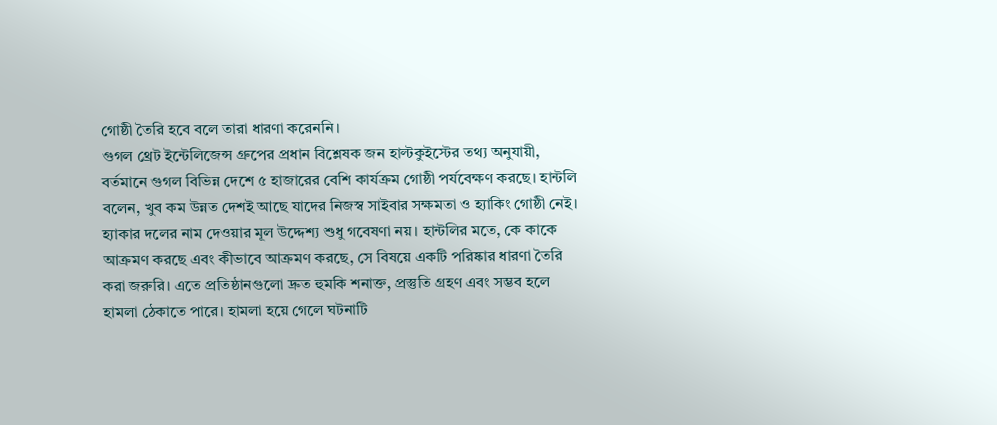গোষ্ঠী তৈরি হবে বলে তারা ধারণা করেননি।
গুগল থ্রেট ইন্টেলিজেন্স গ্রুপের প্রধান বিশ্লেষক জন হাল্টকুইস্টের তথ্য অনুযায়ী, বর্তমানে গুগল বিভিন্ন দেশে ৫ হাজারের বেশি কার্যক্রম গোষ্ঠী পর্যবেক্ষণ করছে। হান্টলি বলেন, খুব কম উন্নত দেশই আছে যাদের নিজস্ব সাইবার সক্ষমতা ও হ্যাকিং গোষ্ঠী নেই।
হ্যাকার দলের নাম দেওয়ার মূল উদ্দেশ্য শুধু গবেষণা নয়। হান্টলির মতে, কে কাকে আক্রমণ করছে এবং কীভাবে আক্রমণ করছে, সে বিষয়ে একটি পরিষ্কার ধারণা তৈরি করা জরুরি। এতে প্রতিষ্ঠানগুলো দ্রুত হুমকি শনাক্ত, প্রস্তুতি গ্রহণ এবং সম্ভব হলে হামলা ঠেকাতে পারে। হামলা হয়ে গেলে ঘটনাটি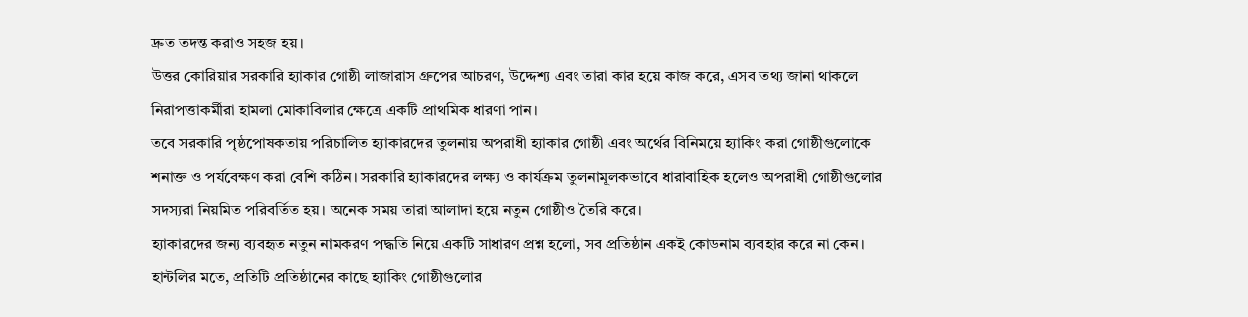দ্রুত তদন্ত করাও সহজ হয়।
উত্তর কোরিয়ার সরকারি হ্যাকার গোষ্ঠী লাজারাস গ্রুপের আচরণ, উদ্দেশ্য এবং তারা কার হয়ে কাজ করে, এসব তথ্য জানা থাকলে নিরাপত্তাকর্মীরা হামলা মোকাবিলার ক্ষেত্রে একটি প্রাথমিক ধারণা পান।
তবে সরকারি পৃষ্ঠপোষকতায় পরিচালিত হ্যাকারদের তুলনায় অপরাধী হ্যাকার গোষ্ঠী এবং অর্থের বিনিময়ে হ্যাকিং করা গোষ্ঠীগুলোকে শনাক্ত ও পর্যবেক্ষণ করা বেশি কঠিন। সরকারি হ্যাকারদের লক্ষ্য ও কার্যক্রম তুলনামূলকভাবে ধারাবাহিক হলেও অপরাধী গোষ্ঠীগুলোর সদস্যরা নিয়মিত পরিবর্তিত হয়। অনেক সময় তারা আলাদা হয়ে নতুন গোষ্ঠীও তৈরি করে।
হ্যাকারদের জন্য ব্যবহৃত নতুন নামকরণ পদ্ধতি নিয়ে একটি সাধারণ প্রশ্ন হলো, সব প্রতিষ্ঠান একই কোডনাম ব্যবহার করে না কেন। হান্টলির মতে, প্রতিটি প্রতিষ্ঠানের কাছে হ্যাকিং গোষ্ঠীগুলোর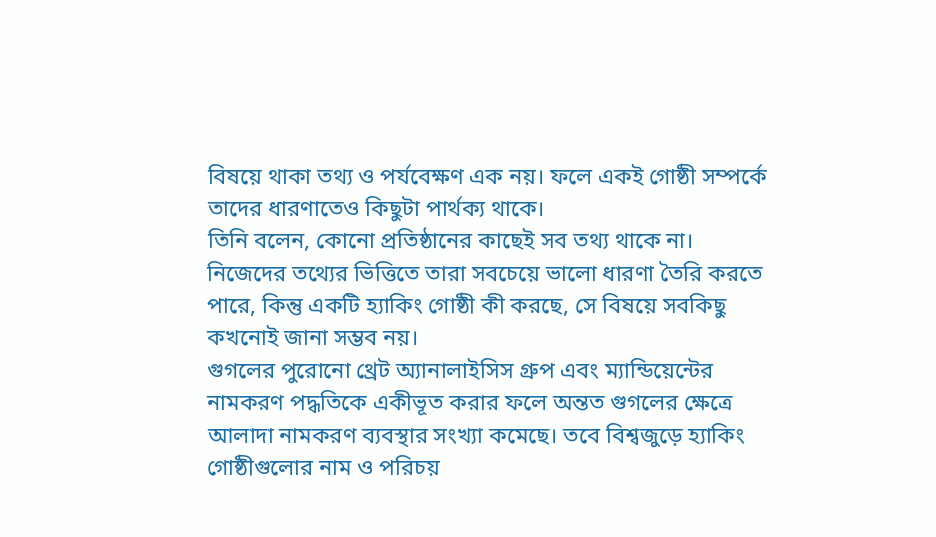বিষয়ে থাকা তথ্য ও পর্যবেক্ষণ এক নয়। ফলে একই গোষ্ঠী সম্পর্কে তাদের ধারণাতেও কিছুটা পার্থক্য থাকে।
তিনি বলেন, কোনো প্রতিষ্ঠানের কাছেই সব তথ্য থাকে না। নিজেদের তথ্যের ভিত্তিতে তারা সবচেয়ে ভালো ধারণা তৈরি করতে পারে, কিন্তু একটি হ্যাকিং গোষ্ঠী কী করছে, সে বিষয়ে সবকিছু কখনোই জানা সম্ভব নয়।
গুগলের পুরোনো থ্রেট অ্যানালাইসিস গ্রুপ এবং ম্যান্ডিয়েন্টের নামকরণ পদ্ধতিকে একীভূত করার ফলে অন্তত গুগলের ক্ষেত্রে আলাদা নামকরণ ব্যবস্থার সংখ্যা কমেছে। তবে বিশ্বজুড়ে হ্যাকিং গোষ্ঠীগুলোর নাম ও পরিচয়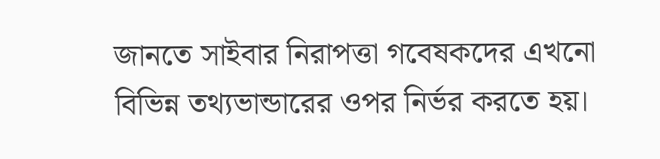জানতে সাইবার নিরাপত্তা গবেষকদের এখনো বিভিন্ন তথ্যভান্ডারের ওপর নির্ভর করতে হয়।